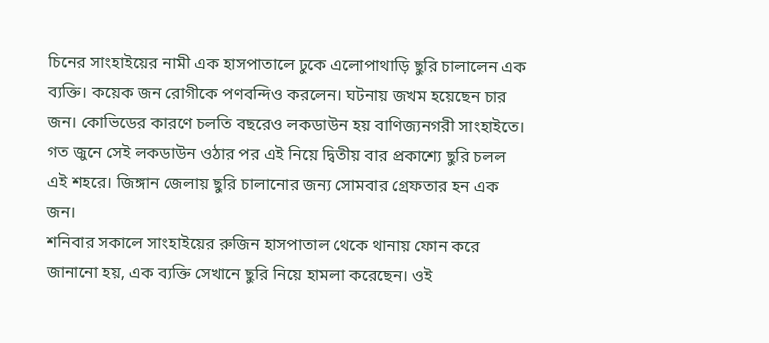চিনের সাংহাইয়ের নামী এক হাসপাতালে ঢুকে এলোপাথাড়ি ছুরি চালালেন এক ব্যক্তি। কয়েক জন রোগীকে পণবন্দিও করলেন। ঘটনায় জখম হয়েছেন চার জন। কোভিডের কারণে চলতি বছরেও লকডাউন হয় বাণিজ্যনগরী সাংহাইতে। গত জুনে সেই লকডাউন ওঠার পর এই নিয়ে দ্বিতীয় বার প্রকাশ্যে ছুরি চলল এই শহরে। জিঙ্গান জেলায় ছুরি চালানোর জন্য সোমবার গ্রেফতার হন এক জন।
শনিবার সকালে সাংহাইয়ের রুজিন হাসপাতাল থেকে থানায় ফোন করে জানানো হয়, এক ব্যক্তি সেখানে ছুরি নিয়ে হামলা করেছেন। ওই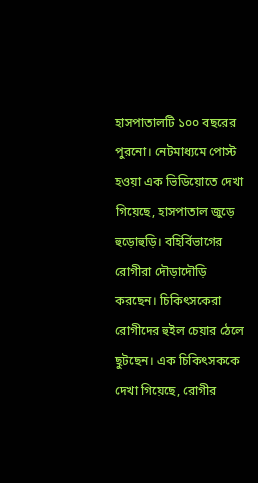হাসপাতালটি ১০০ বছরের পুরনো। নেটমাধ্যমে পোস্ট হওয়া এক ভিডিয়োতে দেখা গিয়েছে, হাসপাতাল জুড়ে হুড়োহুড়ি। বহির্বিভাগের রোগীরা দৌড়াদৌড়ি করছেন। চিকিৎসকেরা রোগীদের হুইল চেয়ার ঠেলে ছুটছেন। এক চিকিৎসককে দেখা গিয়েছে, রোগীর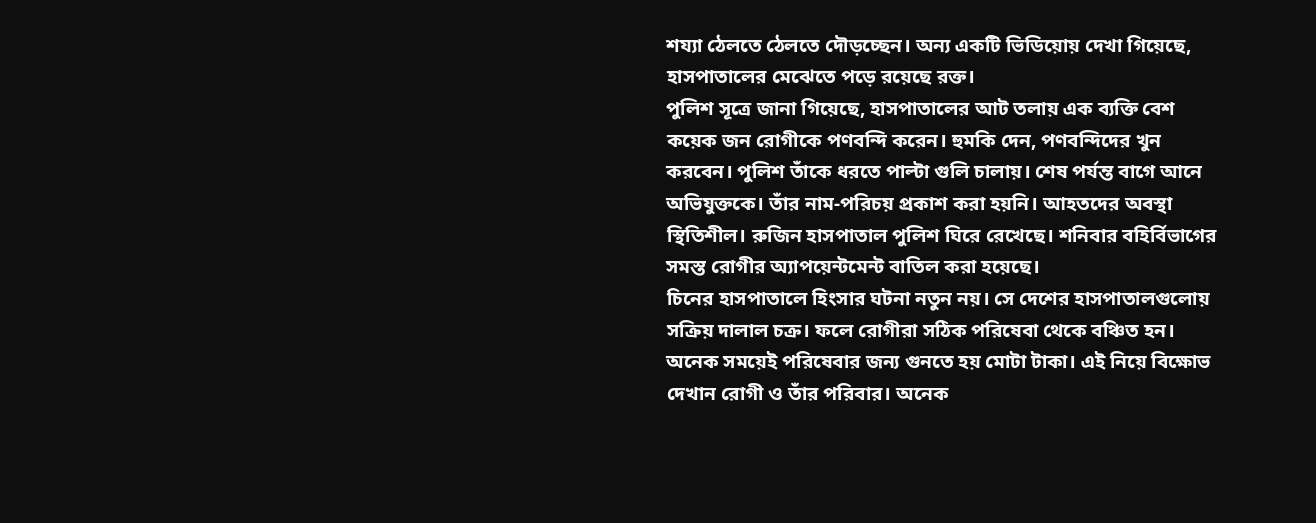শয্যা ঠেলতে ঠেলতে দৌড়চ্ছেন। অন্য একটি ভিডিয়োয় দেখা গিয়েছে, হাসপাতালের মেঝেতে পড়ে রয়েছে রক্ত।
পুলিশ সূত্রে জানা গিয়েছে, হাসপাতালের আট তলায় এক ব্যক্তি বেশ কয়েক জন রোগীকে পণবন্দি করেন। হুমকি দেন, পণবন্দিদের খুন করবেন। পুলিশ তাঁকে ধরতে পাল্টা গুলি চালায়। শেষ পর্যন্ত বাগে আনে অভিযুক্তকে। তাঁর নাম-পরিচয় প্রকাশ করা হয়নি। আহতদের অবস্থা স্থিতিশীল। রুজিন হাসপাতাল পুলিশ ঘিরে রেখেছে। শনিবার বহির্বিভাগের সমস্ত রোগীর অ্যাপয়েন্টমেন্ট বাতিল করা হয়েছে।
চিনের হাসপাতালে হিংসার ঘটনা নতুন নয়। সে দেশের হাসপাতালগুলোয় সক্রিয় দালাল চক্র। ফলে রোগীরা সঠিক পরিষেবা থেকে বঞ্চিত হন। অনেক সময়েই পরিষেবার জন্য গুনতে হয় মোটা টাকা। এই নিয়ে বিক্ষোভ দেখান রোগী ও তাঁর পরিবার। অনেক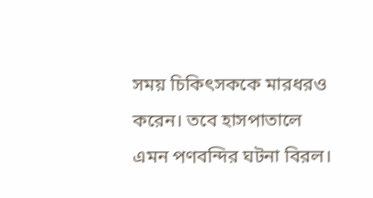সময় চিকিৎসককে মারধরও করেন। তবে হাসপাতালে এমন পণবন্দির ঘটনা বিরল।